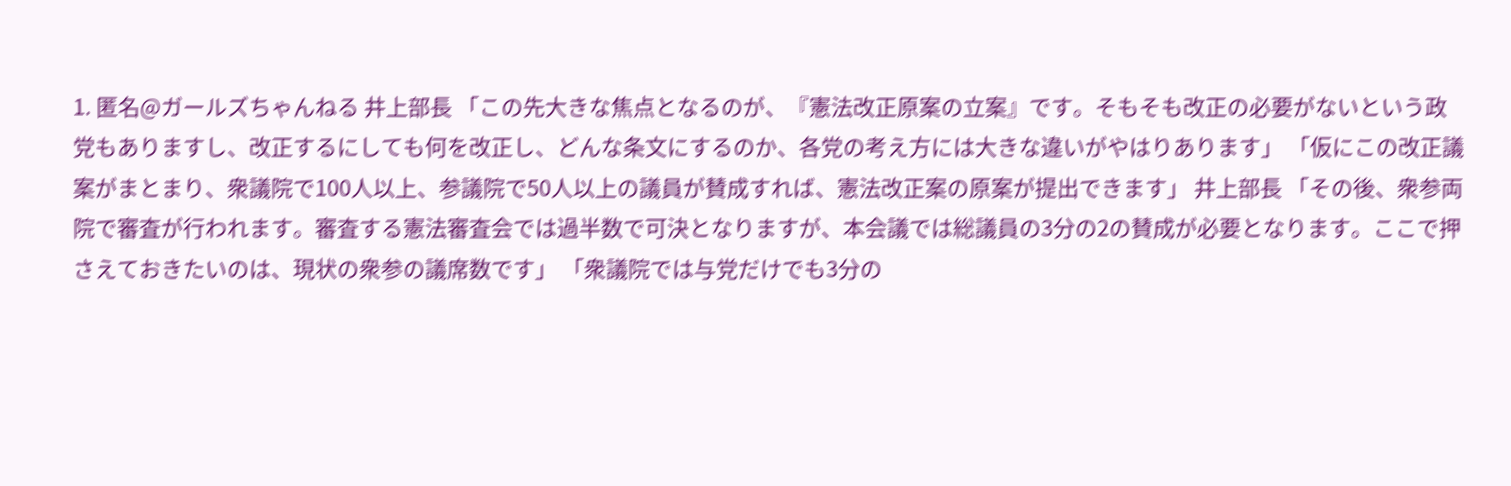1. 匿名@ガールズちゃんねる 井上部長 「この先大きな焦点となるのが、『憲法改正原案の立案』です。そもそも改正の必要がないという政党もありますし、改正するにしても何を改正し、どんな条文にするのか、各党の考え方には大きな違いがやはりあります」 「仮にこの改正議案がまとまり、衆議院で100人以上、参議院で50人以上の議員が賛成すれば、憲法改正案の原案が提出できます」 井上部長 「その後、衆参両院で審査が行われます。審査する憲法審査会では過半数で可決となりますが、本会議では総議員の3分の2の賛成が必要となります。ここで押さえておきたいのは、現状の衆参の議席数です」 「衆議院では与党だけでも3分の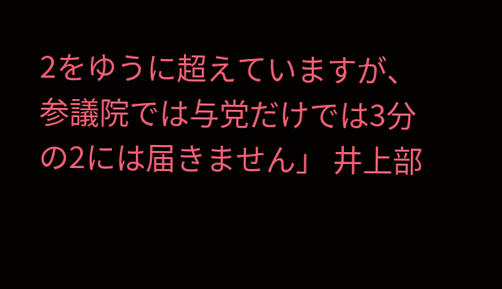2をゆうに超えていますが、参議院では与党だけでは3分の2には届きません」 井上部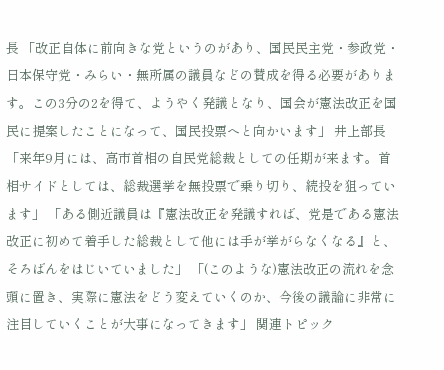長 「改正自体に前向きな党というのがあり、国民民主党・参政党・日本保守党・みらい・無所属の議員などの賛成を得る必要があります。この3分の2を得て、ようやく発議となり、国会が憲法改正を国民に提案したことになって、国民投票へと向かいます」 井上部長 「来年9月には、高市首相の自民党総裁としての任期が来ます。首相サイドとしては、総裁選挙を無投票で乗り切り、続投を狙っています」 「ある側近議員は『憲法改正を発議すれば、党是である憲法改正に初めて着手した総裁として他には手が挙がらなくなる』と、そろばんをはじいていました」 「(このような)憲法改正の流れを念頭に置き、実際に憲法をどう変えていくのか、今後の議論に非常に注目していくことが大事になってきます」 関連トピック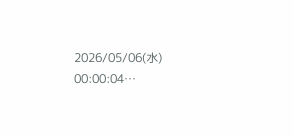2026/05/06(水) 00:00:04…